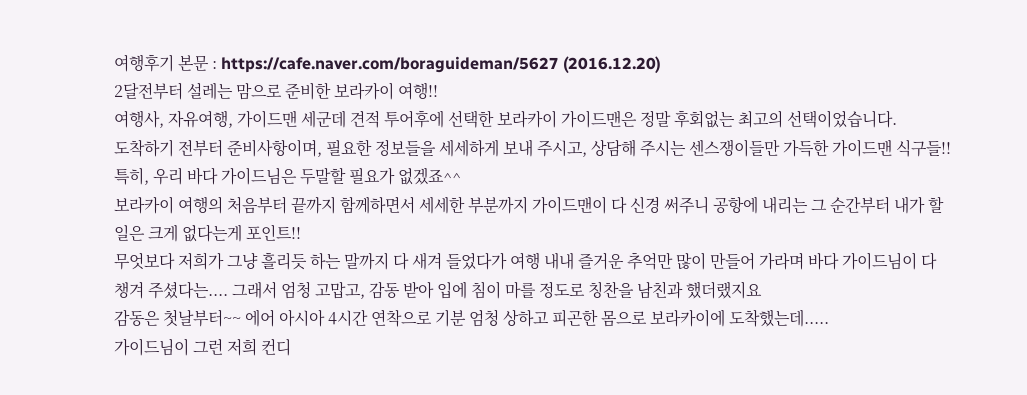여행후기 본문 : https://cafe.naver.com/boraguideman/5627 (2016.12.20)
2달전부터 설레는 맘으로 준비한 보라카이 여행!!
여행사, 자유여행, 가이드맨 세군데 견적 투어후에 선택한 보라카이 가이드맨은 정말 후회없는 최고의 선택이었습니다.
도착하기 전부터 준비사항이며, 필요한 정보들을 세세하게 보내 주시고, 상담해 주시는 센스쟁이들만 가득한 가이드맨 식구들!!
특히, 우리 바다 가이드님은 두말할 필요가 없겠죠^^
보라카이 여행의 처음부터 끝까지 함께하면서 세세한 부분까지 가이드맨이 다 신경 써주니 공항에 내리는 그 순간부터 내가 할
일은 크게 없다는게 포인트!!
무엇보다 저희가 그냥 흘리듯 하는 말까지 다 새겨 들었다가 여행 내내 즐거운 추억만 많이 만들어 가라며 바다 가이드님이 다
챙겨 주셨다는.... 그래서 엄청 고맙고, 감동 받아 입에 침이 마를 정도로 칭찬을 남친과 했더랬지요
감동은 첫날부터~~ 에어 아시아 4시간 연착으로 기분 엄청 상하고 피곤한 몸으로 보라카이에 도착했는데.....
가이드님이 그런 저희 컨디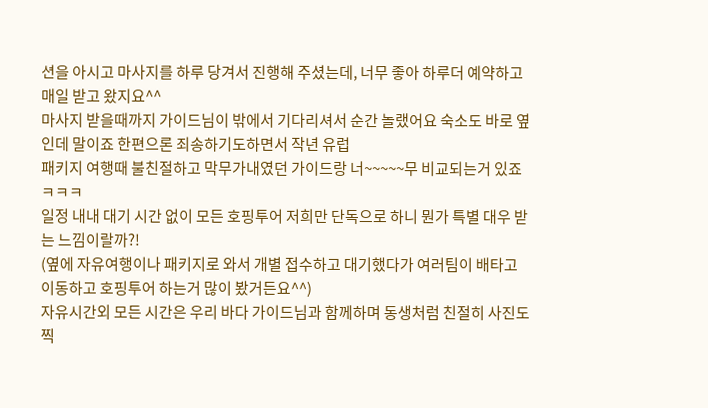션을 아시고 마사지를 하루 당겨서 진행해 주셨는데, 너무 좋아 하루더 예약하고 매일 받고 왔지요^^
마사지 받을때까지 가이드님이 밖에서 기다리셔서 순간 놀랬어요 숙소도 바로 옆인데 말이죠 한편으론 죄송하기도하면서 작년 유럽
패키지 여행때 불친절하고 막무가내였던 가이드랑 너~~~~~무 비교되는거 있죠 ㅋㅋㅋ
일정 내내 대기 시간 없이 모든 호핑투어 저희만 단독으로 하니 뭔가 특별 대우 받는 느낌이랄까?!
(옆에 자유여행이나 패키지로 와서 개별 접수하고 대기했다가 여러팀이 배타고 이동하고 호핑투어 하는거 많이 봤거든요^^)
자유시간외 모든 시간은 우리 바다 가이드님과 함께하며 동생처럼 친절히 사진도 찍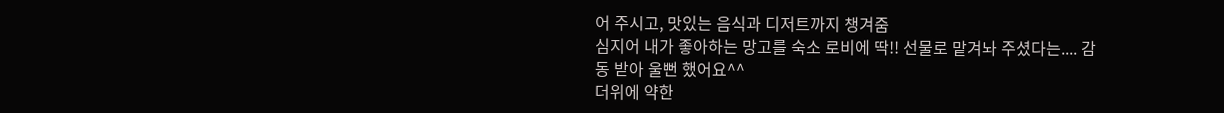어 주시고, 맛있는 음식과 디저트까지 챙겨줌
심지어 내가 좋아하는 망고를 숙소 로비에 딱!! 선물로 맡겨놔 주셨다는.... 감동 받아 울뻔 했어요^^
더위에 약한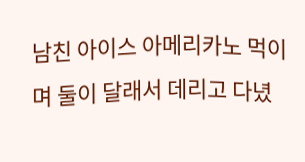남친 아이스 아메리카노 먹이며 둘이 달래서 데리고 다녔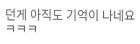던게 아직도 기억이 나네요 ㅋㅋㅋ